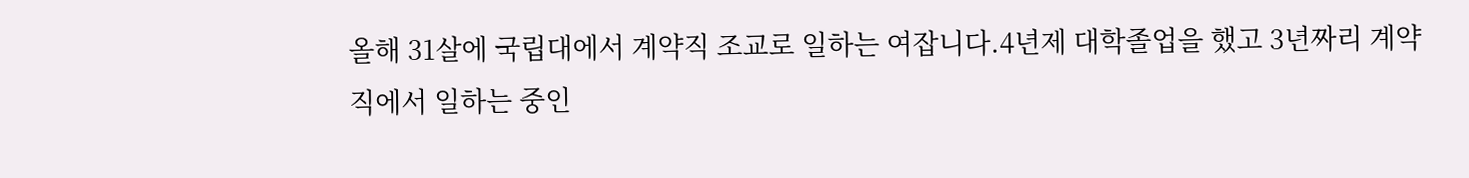올해 31살에 국립대에서 계약직 조교로 일하는 여잡니다.4년제 대학졸업을 했고 3년짜리 계약직에서 일하는 중인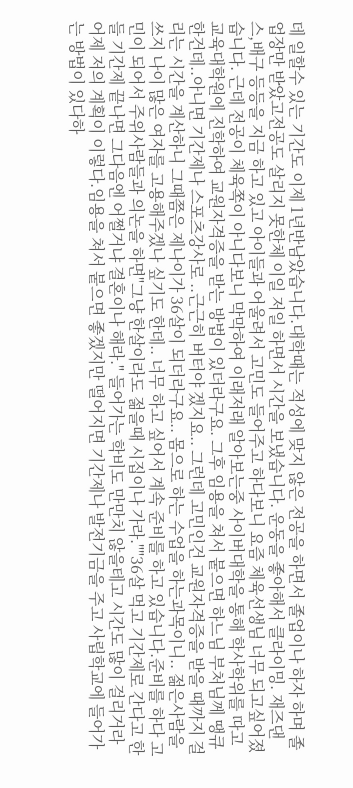데 일할수 있는 기간도 이제 1년반남았습니다.대학때는 적성에 맞지 않은 전공을 하면서 졸업이나 하자 하며 졸업장만 받았고전공도 살리지 못한체 이일 저일 하면서 시간을 보냈습니다. 운동을 좋아해서 클라이밍. 재즈댄스,배구 등등을 지금 하고 있고 아이들과 어울려서 고민도 들어주고 하다보니 요즘 체육선생님 너무 되고싶어졌습니다. 근데 전공이 체육쪽이 아니다보니 막막하여 이래저래 알아보는중 사이버대학을 통해 학사학위를 따고 교육대학원에 진학하여 교원자격증을 받는 방법이 있더라구요. 그후 임용을 쳐서 붙으면 하느님 부처님께 땡큐한건데..아니면 기간제나 스포츠강사로 ..근근히 버터야 겠지요.. 그런데 고민인건 교원자격증을 받을 때까지 걸리는 시간을 계산하니 그때쯤은 제나이가 36살이 되더라구요.. 몸으로 하는 수업을 하는과목이니.. 젊은사람을 쓰지 나이 많은 여자를 고용해주겠나 싶기도 한데.. 너무 하고 싶어서 계속 준비를 하고 있습니다.준비를 하다 고민이 되어서 주위사람들과 의논을 하면"그냥 한살이라도 젊을때 시집이나 가라.""36살 먹고 기간제로 간다고 한들 기간제 끝나면 그다음엔 어쩔거냐 결혼이나 해라." 들어가는 학비도 만만치 않을테고 시간도 많이 걸리거라 어제 저의 계획이 이렇다.임용을 쳐서 붙으면 좋겠지만 떨어지면 기간제나 발전기금을 주고 사립학교에 들어가는 방법이 있다하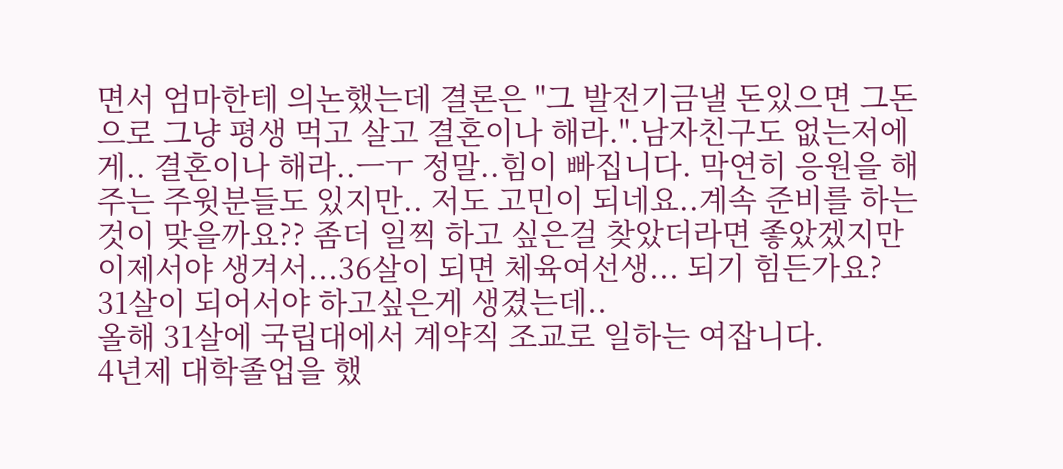면서 엄마한테 의논했는데 결론은 "그 발전기금낼 돈있으면 그돈으로 그냥 평생 먹고 살고 결혼이나 해라.".남자친구도 없는저에게.. 결혼이나 해라..ㅡㅜ 정말..힘이 빠집니다. 막연히 응원을 해주는 주윗분들도 있지만.. 저도 고민이 되네요..계속 준비를 하는것이 맞을까요?? 좀더 일찍 하고 싶은걸 찾았더라면 좋았겠지만 이제서야 생겨서...36살이 되면 체육여선생... 되기 힘든가요?
31살이 되어서야 하고싶은게 생겼는데..
올해 31살에 국립대에서 계약직 조교로 일하는 여잡니다.
4년제 대학졸업을 했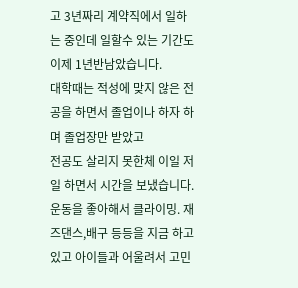고 3년짜리 계약직에서 일하는 중인데 일할수 있는 기간도 이제 1년반남았습니다.
대학때는 적성에 맞지 않은 전공을 하면서 졸업이나 하자 하며 졸업장만 받았고
전공도 살리지 못한체 이일 저일 하면서 시간을 보냈습니다.
운동을 좋아해서 클라이밍. 재즈댄스,배구 등등을 지금 하고 있고 아이들과 어울려서 고민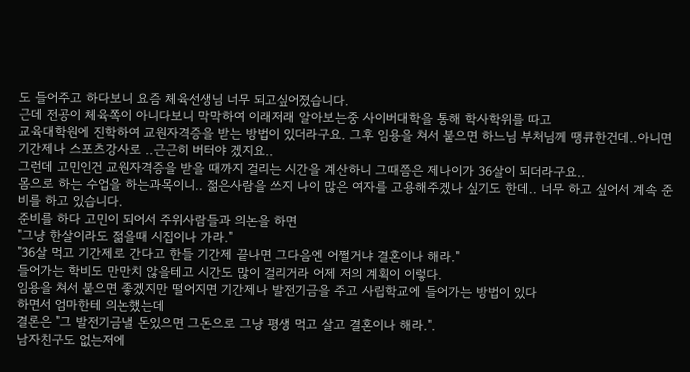도 들어주고 하다보니 요즘 체육선생님 너무 되고싶어졌습니다.
근데 전공이 체육쪽이 아니다보니 막막하여 이래저래 알아보는중 사이버대학을 통해 학사학위를 따고
교육대학원에 진학하여 교원자격증을 받는 방법이 있더라구요. 그후 임용을 쳐서 붙으면 하느님 부처님께 땡큐한건데..아니면 기간제나 스포츠강사로 ..근근히 버터야 겠지요..
그런데 고민인건 교원자격증을 받을 때까지 걸리는 시간을 계산하니 그때쯤은 제나이가 36살이 되더라구요..
몸으로 하는 수업을 하는과목이니.. 젊은사람을 쓰지 나이 많은 여자를 고용해주겠나 싶기도 한데.. 너무 하고 싶어서 계속 준비를 하고 있습니다.
준비를 하다 고민이 되어서 주위사람들과 의논을 하면
"그냥 한살이라도 젊을때 시집이나 가라."
"36살 먹고 기간제로 간다고 한들 기간제 끝나면 그다음엔 어쩔거냐 결혼이나 해라."
들어가는 학비도 만만치 않을테고 시간도 많이 걸리거라 어제 저의 계획이 이렇다.
임용을 쳐서 붙으면 좋겠지만 떨어지면 기간제나 발전기금을 주고 사립학교에 들어가는 방법이 있다
하면서 엄마한테 의논했는데
결론은 "그 발전기금낼 돈있으면 그돈으로 그냥 평생 먹고 살고 결혼이나 해라.".
남자친구도 없는저에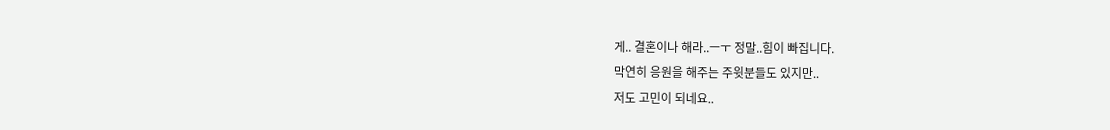게.. 결혼이나 해라..ㅡㅜ 정말..힘이 빠집니다.
막연히 응원을 해주는 주윗분들도 있지만..
저도 고민이 되네요..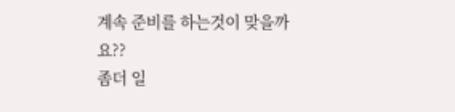계속 준비를 하는것이 맞을까요??
좀더 일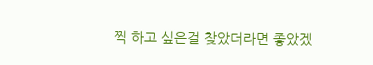찍 하고 싶은걸 찾았더라면 좋았겠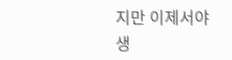지만 이제서야 생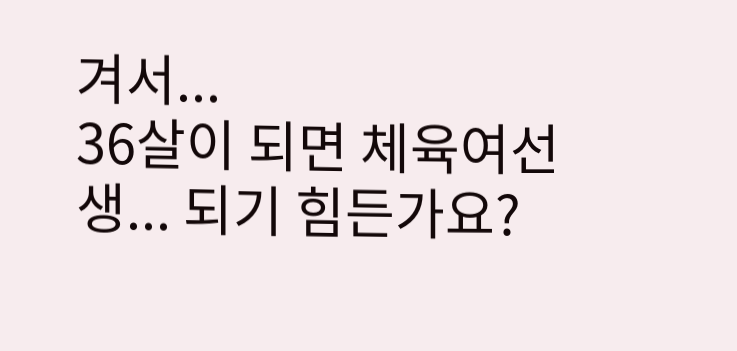겨서...
36살이 되면 체육여선생... 되기 힘든가요?